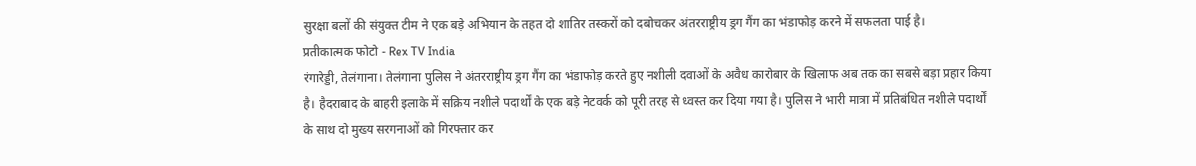सुरक्षा बलों की संयुक्त टीम ने एक बड़े अभियान के तहत दो शातिर तस्करों को दबोचकर अंतरराष्ट्रीय ड्रग गैंग का भंडाफोड़ करने में सफलता पाई है।
प्रतीकात्मक फोटो - Rex TV India
रंगारेड्डी, तेलंगाना। तेलंगाना पुलिस ने अंतरराष्ट्रीय ड्रग गैंग का भंडाफोड़ करते हुए नशीली दवाओं के अवैध कारोबार के खिलाफ अब तक का सबसे बड़ा प्रहार किया है। हैदराबाद के बाहरी इलाके में सक्रिय नशीले पदार्थों के एक बड़े नेटवर्क को पूरी तरह से ध्वस्त कर दिया गया है। पुलिस ने भारी मात्रा में प्रतिबंधित नशीले पदार्थों के साथ दो मुख्य सरगनाओं को गिरफ्तार कर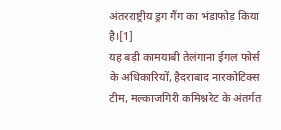अंतरराष्ट्रीय ड्रग गैंग का भंडाफोड़ किया है।[1]
यह बड़ी कामयाबी तेलंगाना ईगल फोर्स के अधिकारियों, हैदराबाद नारकोटिक्स टीम, मल्काजगिरी कमिश्नरेट के अंतर्गत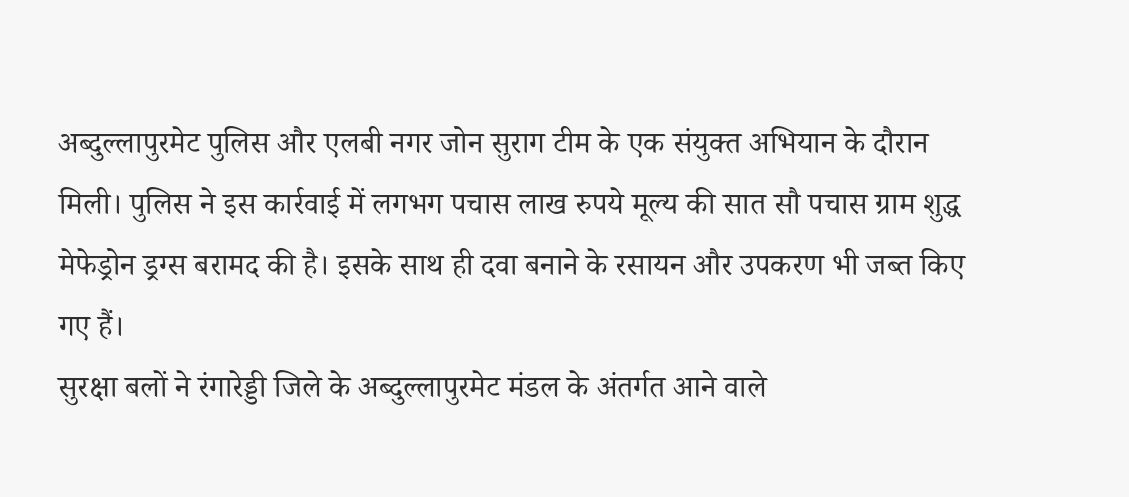अब्दुल्लापुरमेट पुलिस और एलबी नगर जोन सुराग टीम के एक संयुक्त अभियान के दौरान मिली। पुलिस ने इस कार्रवाई में लगभग पचास लाख रुपये मूल्य की सात सौ पचास ग्राम शुद्ध मेफेड्रोन ड्रग्स बरामद की है। इसके साथ ही दवा बनाने के रसायन और उपकरण भी जब्त किए गए हैं।
सुरक्षा बलों ने रंगारेड्डी जिले के अब्दुल्लापुरमेट मंडल के अंतर्गत आने वाले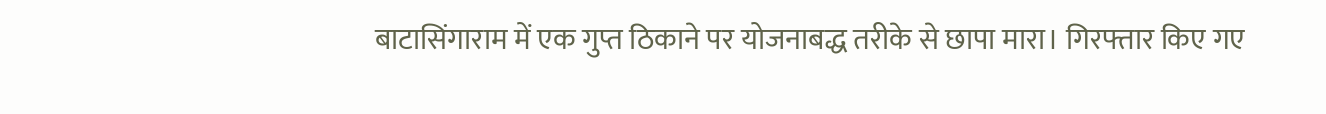बाटासिंगाराम में एक गुप्त ठिकाने पर योजनाबद्ध तरीके से छापा मारा। गिरफ्तार किए गए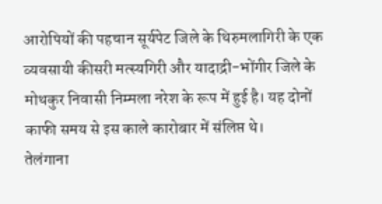आरोपियों की पहचान सूर्यपेट जिले के थिरुमलागिरी के एक व्यवसायी कीसरी मत्स्यगिरी और यादाद्री-भोंगीर जिले के मोथकुर निवासी निम्मला नरेश के रूप में हुई है। यह दोनों काफी समय से इस काले कारोबार में संलिप्त थे।
तेलंगाना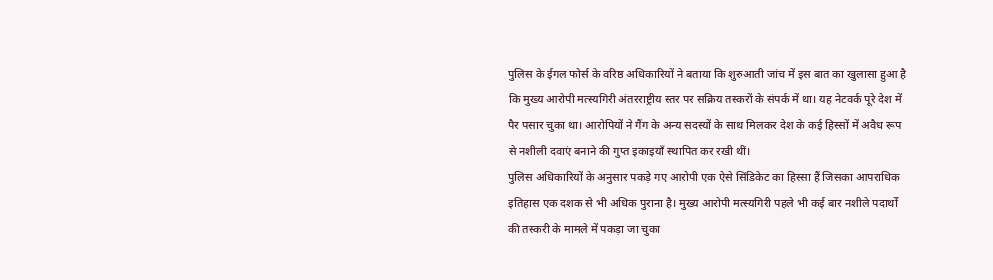पुलिस के ईगल फोर्स के वरिष्ठ अधिकारियों ने बताया कि शुरुआती जांच में इस बात का खुलासा हुआ है कि मुख्य आरोपी मत्स्यगिरी अंतरराष्ट्रीय स्तर पर सक्रिय तस्करों के संपर्क में था। यह नेटवर्क पूरे देश में पैर पसार चुका था। आरोपियों ने गैंग के अन्य सदस्यों के साथ मिलकर देश के कई हिस्सों में अवैध रूप से नशीली दवाएं बनाने की गुप्त इकाइयाँ स्थापित कर रखी थीं।
पुलिस अधिकारियों के अनुसार पकड़े गए आरोपी एक ऐसे सिंडिकेट का हिस्सा हैं जिसका आपराधिक इतिहास एक दशक से भी अधिक पुराना है। मुख्य आरोपी मत्स्यगिरी पहले भी कई बार नशीले पदार्थों की तस्करी के मामले में पकड़ा जा चुका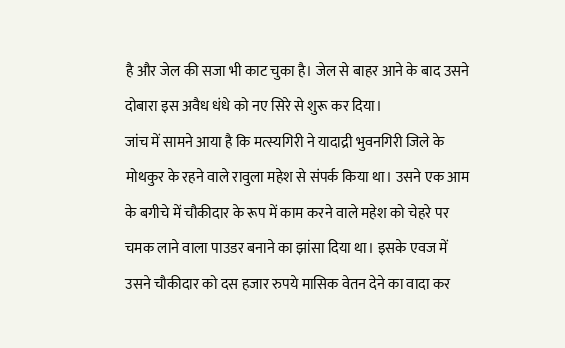है और जेल की सजा भी काट चुका है। जेल से बाहर आने के बाद उसने दोबारा इस अवैध धंधे को नए सिरे से शुरू कर दिया।
जांच में सामने आया है कि मत्स्यगिरी ने यादाद्री भुवनगिरी जिले के मोथकुर के रहने वाले रावुला महेश से संपर्क किया था। उसने एक आम के बगीचे में चौकीदार के रूप में काम करने वाले महेश को चेहरे पर चमक लाने वाला पाउडर बनाने का झांसा दिया था। इसके एवज में उसने चौकीदार को दस हजार रुपये मासिक वेतन देने का वादा कर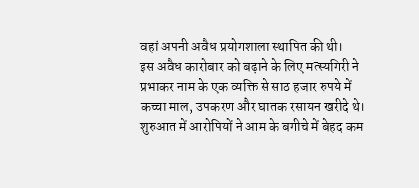वहां अपनी अवैध प्रयोगशाला स्थापित की थी।
इस अवैध कारोबार को बढ़ाने के लिए मत्स्यगिरी ने प्रभाकर नाम के एक व्यक्ति से साठ हजार रुपये में कच्चा माल, उपकरण और घातक रसायन खरीदे थे। शुरुआत में आरोपियों ने आम के बगीचे में बेहद कम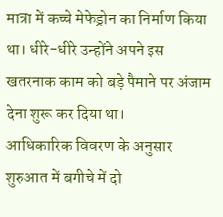मात्रा में कच्चे मेफेड्रोन का निर्माण किया था। धीरे-धीरे उन्होंने अपने इस खतरनाक काम को बड़े पैमाने पर अंजाम देना शुरू कर दिया था।
आधिकारिक विवरण के अनुसार शुरुआत में बगीचे में दो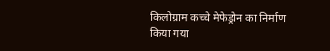किलोग्राम कच्चे मेफेड्रोन का निर्माण किया गया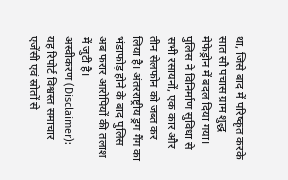था, जिसे बाद में परिष्कृत करके सात सौ पचास ग्राम शुद्ध मेफेड्रोन में बदल दिया गया। पुलिस ने विनिर्माण सुविधा से सभी रसायनों, एक कार और तीन सेलफोन को जब्त कर लिया है। अंतरराष्ट्रीय ड्रग गैंग का भंडाफोड़ होने के बाद पुलिस अब फरार आरोपियों की तलाश में जुटी है।
अस्वीकरण (Disclaimer):
यह रिपोर्ट विश्वस्त समाचार एजेंसी एवं स्रोतों से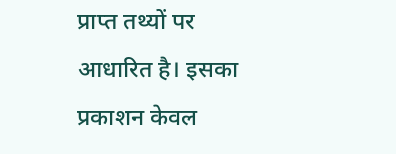प्राप्त तथ्यों पर आधारित है। इसका प्रकाशन केवल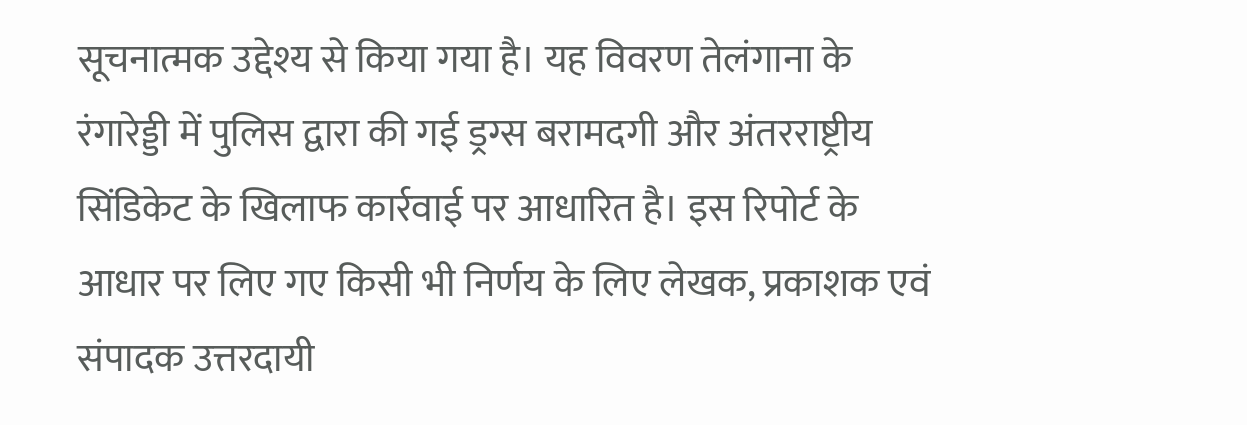सूचनात्मक उद्देश्य से किया गया है। यह विवरण तेलंगाना के रंगारेड्डी में पुलिस द्वारा की गई ड्रग्स बरामदगी और अंतरराष्ट्रीय सिंडिकेट के खिलाफ कार्रवाई पर आधारित है। इस रिपोर्ट के आधार पर लिए गए किसी भी निर्णय के लिए लेखक, प्रकाशक एवं संपादक उत्तरदायी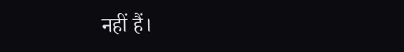नहीं हैं।